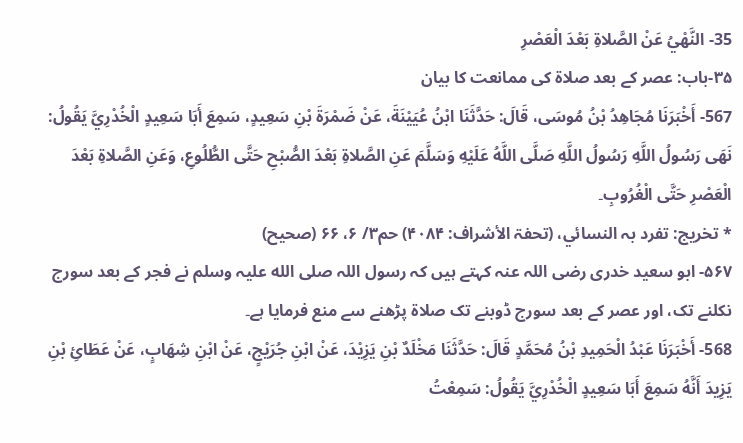35- النَّهْيُ عَنْ الصَّلاةِ بَعْدَ الْعَصْرِ
۳۵-باب: عصر کے بعد صلاۃ کی ممانعت کا بیان
567- أَخْبَرَنَا مُجَاهِدُ بْنُ مُوسَى، قَالَ: حَدَّثَنَا ابْنُ عُيَيْنَةَ، عَنْ ضَمْرَةَ بْنِ سَعِيدٍ، سَمِعَ أَبَا سَعِيدٍ الْخُدْرِيَّ يَقُولُ: نَهَى رَسُولُ اللَّهِ رَسُولُ اللَّهِ صَلَّى اللَّهُ عَلَيْهِ وَسَلَّمَ عَنِ الصَّلاةِ بَعْدَ الصُّبْحِ حَتَّى الطُّلُوعِ، وَعَنِ الصَّلاةِ بَعْدَ الْعَصْرِ حَتَّى الْغُرُوبِ۔
* تخريج: تفرد بہ النسائي، (تحفۃ الأشراف: ۴۰۸۴) حم۳/ ۶، ۶۶ (صحیح)
۵۶۷- ابو سعید خدری رضی اللہ عنہ کہتے ہیں کہ رسول اللہ صلی الله علیہ وسلم نے فجر کے بعد سورج نکلنے تک، اور عصر کے بعد سورج ڈوبنے تک صلاۃ پڑھنے سے منع فرمایا ہے۔
568- أَخْبَرَنَا عَبْدُ الْحَمِيدِ بْنُ مُحَمَّدٍ قَالَ: حَدَّثَنَا مَخْلَدٌ بْنِ يَزِيْدَ، عَنْ ابْنِ جُرَيْجٍ، عَنْ ابْنِ شِهَابٍ، عَنْ عَطَائِ بْنِ يَزِيدَ أَنَّهُ سَمِعَ أَبَا سَعِيدٍ الْخُدْرِيَّ يَقُولُ: سَمِعْتُ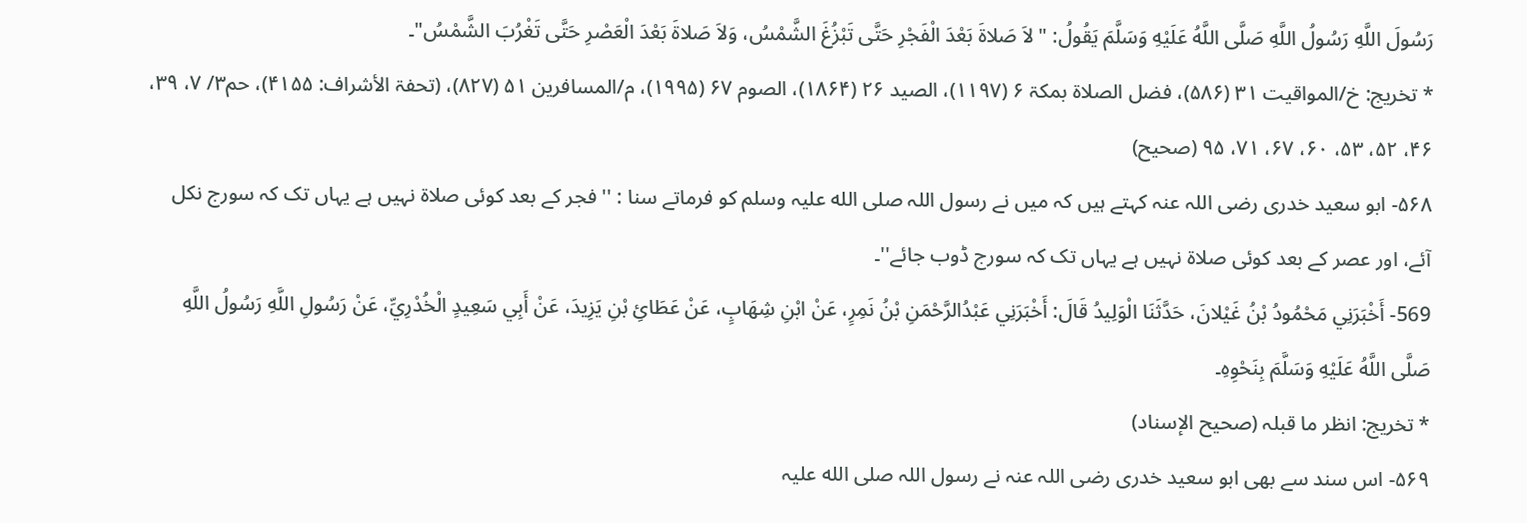رَسُولَ اللَّهِ رَسُولُ اللَّهِ صَلَّى اللَّهُ عَلَيْهِ وَسَلَّمَ يَقُولُ: "لاَ صَلاةَ بَعْدَ الْفَجْرِ حَتَّى تَبْزُغَ الشَّمْسُ، وَلاَ صَلاةَ بَعْدَ الْعَصْرِ حَتَّى تَغْرُبَ الشَّمْسُ"۔
* تخريج: خ/المواقیت ۳۱ (۵۸۶)، فضل الصلاۃ بمکۃ ۶ (۱۱۹۷)، الصید ۲۶ (۱۸۶۴)، الصوم ۶۷ (۱۹۹۵)، م/المسافرین ۵۱ (۸۲۷)، (تحفۃ الأشراف: ۴۱۵۵)، حم۳/ ۷، ۳۹، ۴۶، ۵۲، ۵۳، ۶۰، ۶۷، ۷۱، ۹۵ (صحیح)
۵۶۸- ابو سعید خدری رضی اللہ عنہ کہتے ہیں کہ میں نے رسول اللہ صلی الله علیہ وسلم کو فرماتے سنا : '' فجر کے بعد کوئی صلاۃ نہیں ہے یہاں تک کہ سورج نکل آئے، اور عصر کے بعد کوئی صلاۃ نہیں ہے یہاں تک کہ سورج ڈوب جائے''۔
569- أَخْبَرَنِي مَحْمُودُ بْنُ غَيْلانَ، حَدَّثَنَا الْوَلِيدُ قَالَ: أَخْبَرَنِي عَبْدُالرَّحْمَنِ بْنُ نَمِرٍ، عَنْ ابْنِ شِهَابٍ، عَنْ عَطَائِ بْنِ يَزِيدَ، عَنْ أَبِي سَعِيدٍ الْخُدْرِيِّ، عَنْ رَسُولِ اللَّهِ رَسُولُ اللَّهِ صَلَّى اللَّهُ عَلَيْهِ وَسَلَّمَ بِنَحْوِهِ۔
* تخريج: انظر ما قبلہ (صحیح الإسناد)
۵۶۹- اس سند سے بھی ابو سعید خدری رضی اللہ عنہ نے رسول اللہ صلی الله علیہ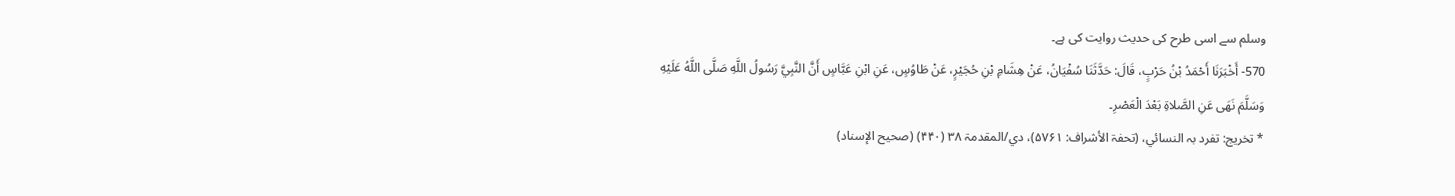وسلم سے اسی طرح کی حدیث روایت کی ہے۔
570- أَخْبَرَنَا أَحْمَدُ بْنُ حَرْبٍ، قَالَ: حَدَّثَنَا سُفْيَانُ، عَنْ هِشَامِ بْنِ حُجَيْرٍ، عَنْ طَاوُسٍ، عَنِ ابْنِ عَبَّاسٍ أَنَّ النَّبِيَّ رَسُولُ اللَّهِ صَلَّى اللَّهُ عَلَيْهِ وَسَلَّمَ نَهَى عَنِ الصَّلاةِ بَعْدَ الْعَصْرِ۔
* تخريج: تفرد بہ النسائي، (تحفۃ الأشراف: ۵۷۶۱)، دي/المقدمۃ ۳۸ (۴۴۰) (صحیح الإسناد)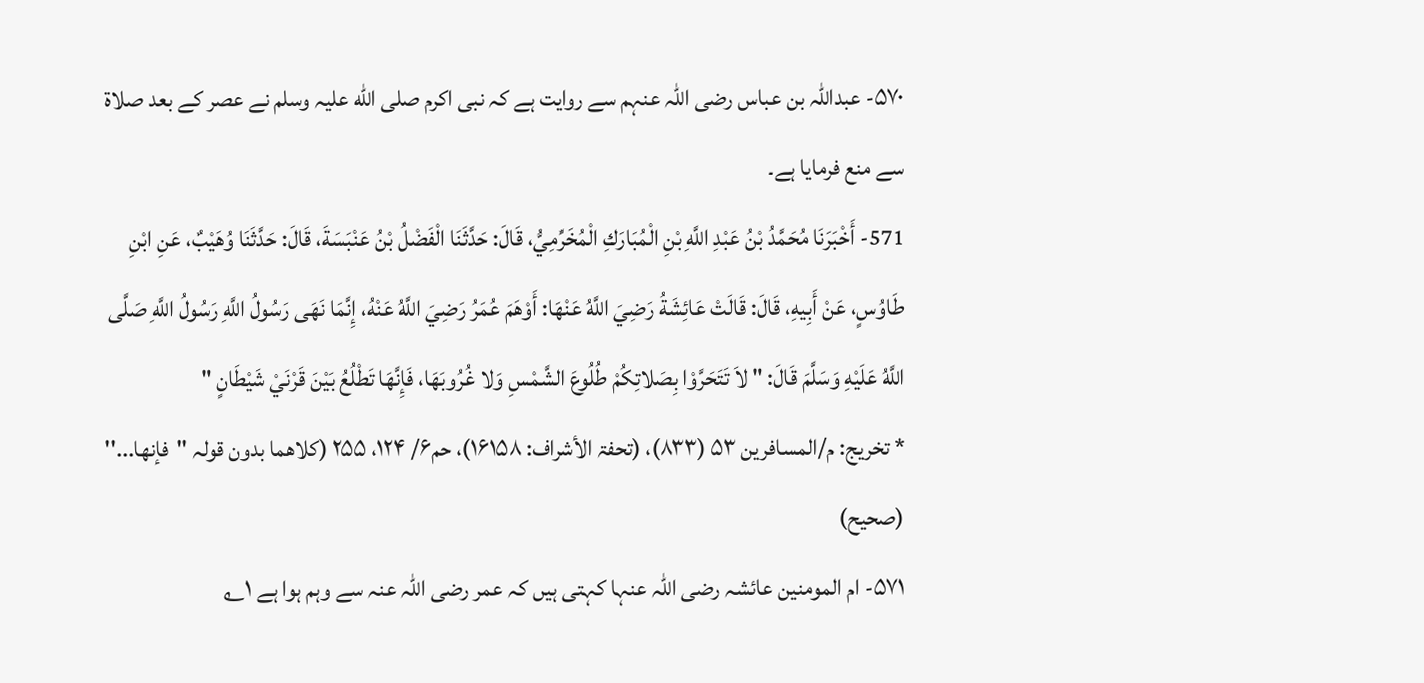۵۷۰- عبداللہ بن عباس رضی اللہ عنہم سے روایت ہے کہ نبی اکرم صلی الله علیہ وسلم نے عصر کے بعد صلاۃ سے منع فرمایا ہے۔
571- أَخْبَرَنَا مُحَمَّدُ بْنُ عَبْدِ اللَّهِ بْنِ الْمُبَارَكِ الْمُخَرِّمِيُّ، قَالَ: حَدَّثَنَا الْفَضْلُ بْنُ عَنْبَسَةَ، قَالَ: حَدَّثَنَا وُهَيْبٌ، عَنِ ابْنِ طَاوُسٍ، عَنْ أَبِيهِ، قَالَ: قَالَتْ عَائِشَةُ رَضِيَ اللَّهُ عَنْهَا: أَوْهَمَ عُمَرُ رَضِيَ اللَّهُ عَنْهُ، إِنَّمَا نَهَى رَسُولُ اللَّهِ رَسُولُ اللَّهِ صَلَّى اللَّهُ عَلَيْهِ وَسَلَّمَ قَالَ: " لاَ تَتَحَرَّوْا بِصَلاتِكُمْ طُلُوعَ الشَّمْسِ وَلا غُرُوبَهَا، فَإِنَّهَا تَطْلُعُ بَيْنَ قَرْنَيْ شَيْطَانٍ "
* تخريج: م/المسافرین ۵۳ (۸۳۳)، (تحفۃ الأشراف: ۱۶۱۵۸)، حم۶/ ۱۲۴، ۲۵۵ (کلاھما بدون قولہ ''فإنھا...'' (صحیح)
۵۷۱- ام المومنین عائشہ رضی اللہ عنہا کہتی ہیں کہ عمر رضی اللہ عنہ سے وہم ہوا ہے ۱؎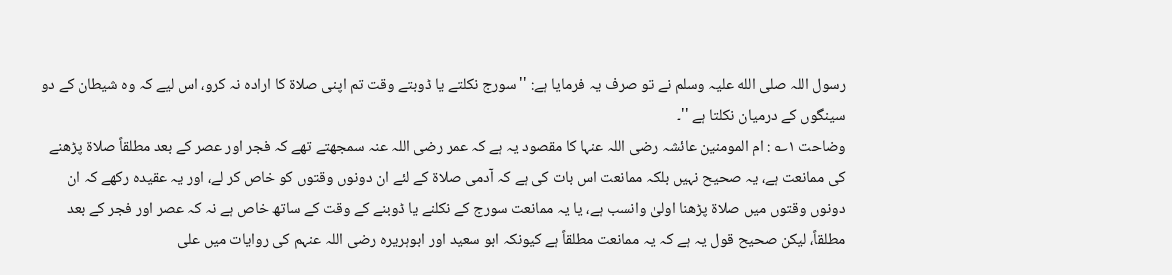رسول اللہ صلی الله علیہ وسلم نے تو صرف یہ فرمایا ہے: ''سورج نکلتے یا ڈوبتے وقت تم اپنی صلاۃ کا ارادہ نہ کرو، اس لیے کہ وہ شیطان کے دو سینگوں کے درمیان نکلتا ہے ''۔
وضاحت ۱؎ : ام المومنین عائشہ رضی اللہ عنہا کا مقصود یہ ہے کہ عمر رضی اللہ عنہ سمجھتے تھے کہ فجر اور عصر کے بعد مطلقاً صلاۃ پڑھنے کی ممانعت ہے، یہ صحیح نہیں بلکہ ممانعت اس بات کی ہے کہ آدمی صلاۃ کے لئے ان دونوں وقتوں کو خاص کر لے، اور یہ عقیدہ رکھے کہ ان دونوں وقتوں میں صلاۃ پڑھنا اولیٰ وانسب ہے، یا یہ ممانعت سورج کے نکلنے یا ڈوبنے کے وقت کے ساتھ خاص ہے نہ کہ عصر اور فجر کے بعد مطلقاً، لیکن صحیح قول یہ ہے کہ یہ ممانعت مطلقاً ہے کیونکہ ابو سعید اور ابوہریرہ رضی اللہ عنہم کی روایات میں علی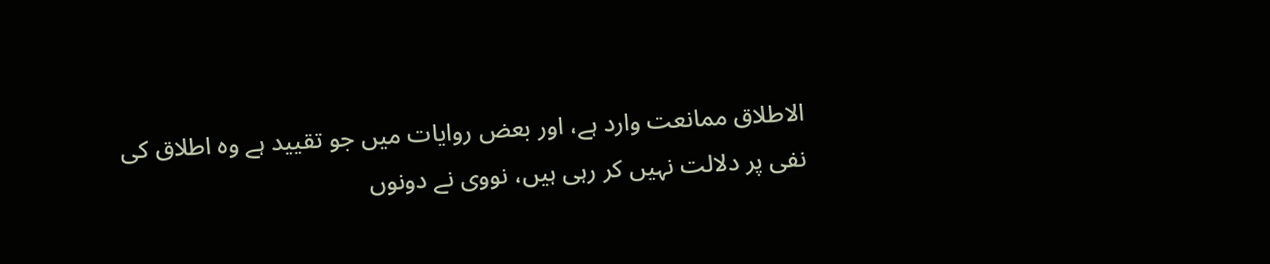الاطلاق ممانعت وارد ہے، اور بعض روایات میں جو تقیید ہے وہ اطلاق کی نفی پر دلالت نہیں کر رہی ہیں، نووی نے دونوں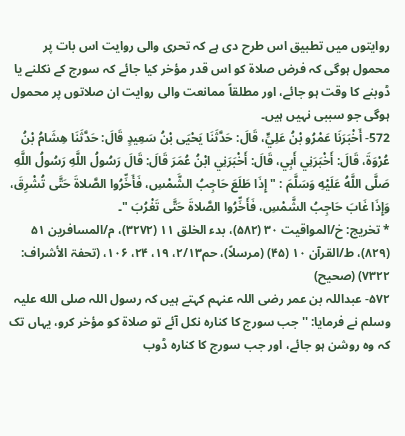روایتوں میں تطبیق اس طرح دی ہے کہ تحری والی روایت اس بات پر محمول ہوگی کہ فرض صلاۃ کو اس قدر مؤخر کیا جائے کہ سورج کے نکلنے یا ڈوبنے کا وقت ہو جائے، اور مطلقاً ممانعت والی روایت ان صلاتوں پر محمول ہوگی جو سببی نہیں ہیں۔
572- أَخْبَرَنَا عَمْرُو بْنُ عَلِيٍّ، قَالَ: حَدَّثَنَا يَحْيَى بْنُ سَعِيدٍ قَالَ: حَدَّثَنَا هِشَامُ بْنُ عُرْوَةَ، قَالَ: أَخْبَرَنِي أَبِي، قَالَ: أَخْبَرَنِي ابْنُ عُمَرَ قَالَ: قَالَ رَسُولُ اللَّهِ رَسُولُ اللَّهِ صَلَّى اللَّهُ عَلَيْهِ وَسَلَّمَ : " إِذَا طَلَعَ حَاجِبُ الشَّمْسِ، فَأَخِّرُوا الصَّلاةَ حَتَّى تُشْرِقَ، وَإِذَا غَابَ حَاجِبُ الشَّمْسِ، فَأَخِّرُوا الصَّلاةَ حَتَّى تَغْرُبَ "۔
* تخريج: خ/المواقیت ۳۰ (۵۸۲)، بدء الخلق ۱۱ (۳۲۷۲)، م/المسافرین ۵۱ (۸۲۹)، ط/القرآن ۱۰ (۴۵) (مرسلاً)، حم۲/۱۳، ۱۹، ۲۴، ۱۰۶، (تحفۃ الأشراف: ۷۳۲۲) (صحیح)
۵۷۲- عبداللہ بن عمر رضی اللہ عنہم کہتے ہیں کہ رسول اللہ صلی الله علیہ وسلم نے فرمایا: '' جب سورج کا کنارہ نکل آئے تو صلاۃ کو مؤخر کرو، یہاں تک کہ وہ روشن ہو جائے، اور جب سورج کا کنارہ ڈوب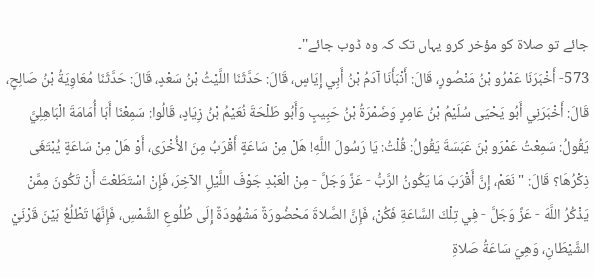جائے تو صلاۃ کو مؤخر کرو یہاں تک کہ وہ ڈوب جائے''۔
573- أَخْبَرَنَا عَمْرُو بْنُ مَنْصُورٍ، قَالَ: أَنْبَأَنَا آدَمُ بْنُ أَبِي إِيَاسٍ، قَالَ: حَدَّثَنَا اللَّيْثُ بْنُ سَعْدٍ، قَالَ: حَدَّثَنَا مُعَاوِيَةُ بْنُ صَالِحٍ، قَالَ: أَخْبَرَنِي أَبُو يَحْيَى سُلَيْمُ بْنُ عَامِرٍ وَضَمْرَةُ بْنُ حَبِيبٍ وَأَبُو طَلْحَةَ نُعَيْمُ بْنُ زِيَادٍ، قَالُوا: سَمِعْنَا أَبَا أُمَامَةَ الْبَاهِلِيَّ يَقُولُ: سَمِعْتُ عَمْرَو بْنَ عَبَسَةَ يَقُولُ: قُلْتُ: يَا رَسُولَ اللَّهِ! هَلْ مِنْ سَاعَةٍ أَقْرَبُ مِنَ الأُخْرَى، أَوْ هَلْ مِنْ سَاعَةٍ يُبْتَغَى ذِكْرُهَا؟ قَالَ: " نَعَمْ، إِنَّ أَقْرَبَ مَا يَكُونُ الرَّبُّ - عَزَّ وَجَلَّ - مِنْ الْعَبْدِ جَوْفَ اللَّيْلِ الآخِرَ، فَإِنْ اسْتَطَعْتَ أَنْ تَكُونَ مِمَّنْ يَذْكُرُ اللَّهَ - عَزَّ وَجَلَّ - فِي تِلْكَ السَّاعَةِ فَكُنْ، فَإِنَّ الصَّلاةَ مَحْضُورَةٌ مَشْهُودَةٌ إِلَى طُلُوعِ الشَّمْسِ، فَإِنَّهَا تَطْلُعُ بَيْنَ قَرْنَيْ الشَّيْطَانِ، وَهِيَ سَاعَةُ صَلاةِ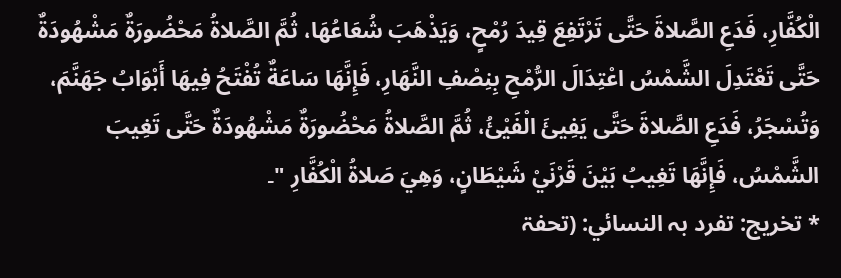الْكُفَّارِ، فَدَعِ الصَّلاةَ حَتَّى تَرْتَفِعَ قِيدَ رُمْحٍ، وَيَذْهَبَ شُعَاعُهَا، ثُمَّ الصَّلاةُ مَحْضُورَةٌ مَشْهُودَةٌ حَتَّى تَعْتَدِلَ الشَّمْسُ اعْتِدَالَ الرُّمْحِ بِنِصْفِ النَّهَارِ، فَإِنَّهَا سَاعَةٌ تُفْتَحُ فِيهَا أَبْوَابُ جَهَنَّمَ، وَتُسْجَرُ، فَدَعِ الصَّلاةَ حَتَّى يَفِيئَ الْفَيْئُ، ثُمَّ الصَّلاةُ مَحْضُورَةٌ مَشْهُودَةٌ حَتَّى تَغِيبَ الشَّمْسُ، فَإِنَّهَا تَغِيبُ بَيْنَ قَرْنَيْ شَيْطَانٍ، وَهِيَ صَلاةُ الْكُفَّارِ "۔
* تخريج: تفرد بہ النسائي: (تحفۃ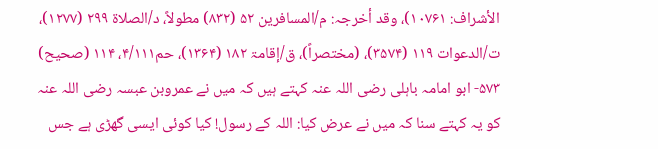الأشراف: ۱۰۷۶۱)، وقد أخرجہ: م/المسافرین ۵۲ (۸۳۲) مطولاً، د/الصلاۃ ۲۹۹ (۱۲۷۷)، ت/الدعوات ۱۱۹ (۳۵۷۴)، (مختصراً)، ق/إقامۃ ۱۸۲ (۱۳۶۴)، حم۴/۱۱۱، ۱۱۴ (صحیح)
۵۷۳- ابو امامہ باہلی رضی اللہ عنہ کہتے ہیں کہ میں نے عمروبن عبسہ رضی اللہ عنہ کو یہ کہتے سنا کہ میں نے عرض کیا: اللہ کے رسول! کیا کوئی ایسی گھڑی ہے جس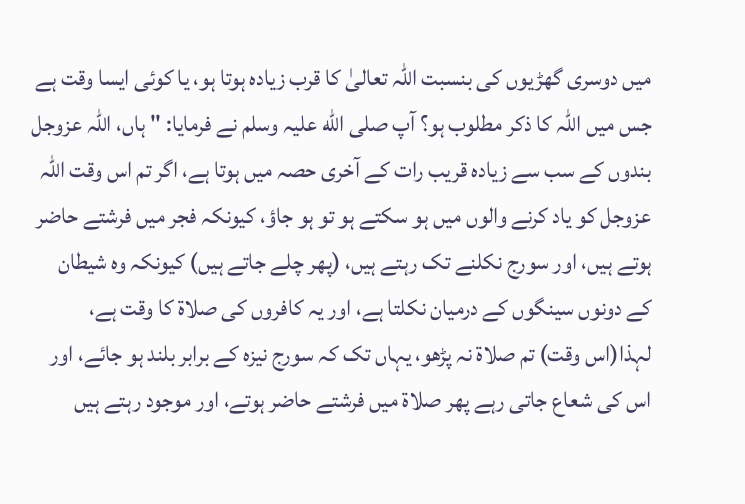میں دوسری گھڑیوں کی بنسبت اللہ تعالیٰ کا قرب زیادہ ہوتا ہو، یا کوئی ایسا وقت ہے جس میں اللہ کا ذکر مطلوب ہو؟ آپ صلی الله علیہ وسلم نے فرمایا: '' ہاں، اللہ عزوجل بندوں کے سب سے زیادہ قریب رات کے آخری حصہ میں ہوتا ہے، اگر تم اس وقت اللہ عزوجل کو یاد کرنے والوں میں ہو سکتے ہو تو ہو جاؤ، کیونکہ فجر میں فرشتے حاضر ہوتے ہیں، اور سورج نکلنے تک رہتے ہیں، (پھر چلے جاتے ہیں) کیونکہ وہ شیطان کے دونوں سینگوں کے درمیان نکلتا ہے، اور یہ کافروں کی صلاۃ کا وقت ہے، لہذا(اس وقت) تم صلاۃ نہ پڑھو، یہاں تک کہ سورج نیزہ کے برابر بلند ہو جائے، اور اس کی شعاع جاتی رہے پھر صلاۃ میں فرشتے حاضر ہوتے، اور موجود رہتے ہیں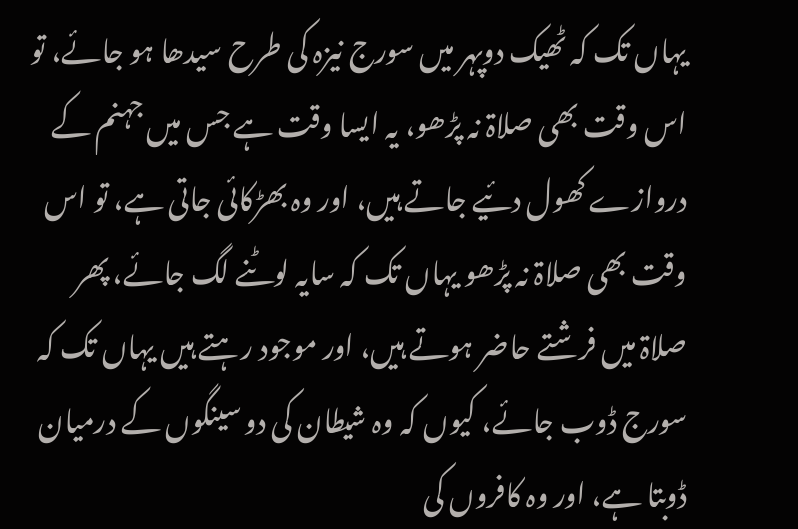یہاں تک کہ ٹھیک دوپہر میں سورج نیزہ کی طرح سیدھا ہو جائے، تو اس وقت بھی صلاۃ نہ پڑھو، یہ ایسا وقت ہے جس میں جہنم کے دروازے کھول دئیے جاتے ہیں، اور وہ بھڑکائی جاتی ہے، تو اس وقت بھی صلاۃ نہ پڑھو یہاں تک کہ سایہ لوٹنے لگ جائے، پھر صلاۃ میں فرشتے حاضر ہوتے ہیں، اور موجود رہتے ہیں یہاں تک کہ سورج ڈوب جائے، کیوں کہ وہ شیطان کی دو سینگوں کے درمیان ڈوبتا ہے، اور وہ کافروں کی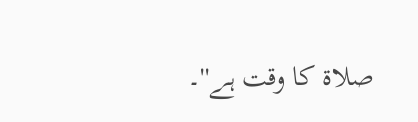صلاۃ کا وقت ہے''۔